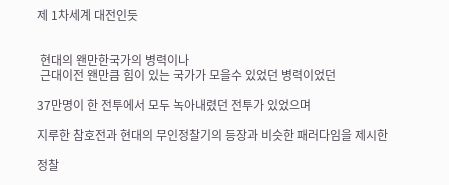제 1차세계 대전인듯


 현대의 왠만한국가의 병력이나
 근대이전 왠만큼 힘이 있는 국가가 모을수 있었던 병력이었던

37만명이 한 전투에서 모두 녹아내렸던 전투가 있었으며

지루한 참호전과 현대의 무인정찰기의 등장과 비슷한 패러다임을 제시한

정찰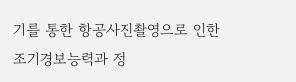기를 통한 항공사진촬영으로 인한 조기경보능력과 정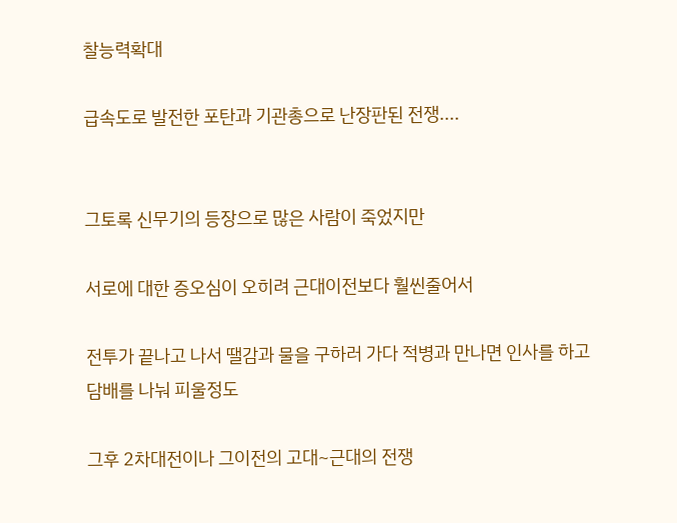찰능력확대

급속도로 발전한 포탄과 기관총으로 난장판된 전쟁....


그토록 신무기의 등장으로 많은 사람이 죽었지만

서로에 대한 증오심이 오히려 근대이전보다 훨씬줄어서

전투가 끝나고 나서 땔감과 물을 구하러 가다 적병과 만나면 인사를 하고 담배를 나눠 피울정도

그후 2차대전이나 그이전의 고대~근대의 전쟁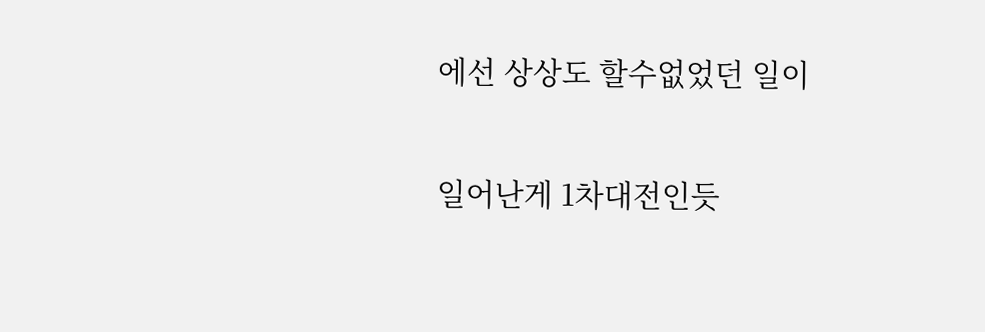에선 상상도 할수없었던 일이

일어난게 1차대전인듯